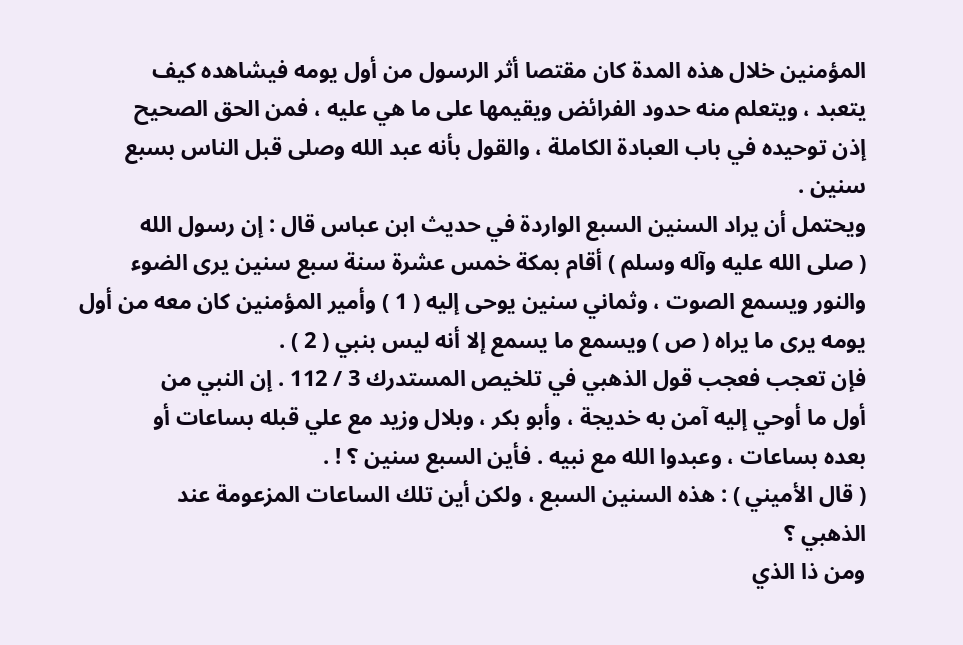المؤمنين خلال هذه المدة كان مقتصا أثر الرسول من أول يومه فيشاهده كيف
يتعبد ، ويتعلم منه حدود الفرائض ويقيمها على ما هي عليه ، فمن الحق الصحيح
إذن توحيده في باب العبادة الكاملة ، والقول بأنه عبد الله وصلى قبل الناس بسبع
سنين .
ويحتمل أن يراد السنين السبع الواردة في حديث ابن عباس قال : إن رسول الله
( صلى الله عليه وآله وسلم ) أقام بمكة خمس عشرة سنة سبع سنين يرى الضوء
والنور ويسمع الصوت ، وثماني سنين يوحى إليه ( 1 ) وأمير المؤمنين كان معه من أول
يومه يرى ما يراه ( ص ) ويسمع ما يسمع إلا أنه ليس بنبي ( 2 ) .
فإن تعجب فعجب قول الذهبي في تلخيص المستدرك 3 / 112 . إن النبي من
أول ما أوحي إليه آمن به خديجة ، وأبو بكر ، وبلال وزيد مع علي قبله بساعات أو
بعده بساعات ، وعبدوا الله مع نبيه . فأين السبع سنين ؟ ! .
( قال الأميني ) : هذه السنين السبع ، ولكن أين تلك الساعات المزعومة عند
الذهبي ؟
ومن ذا الذي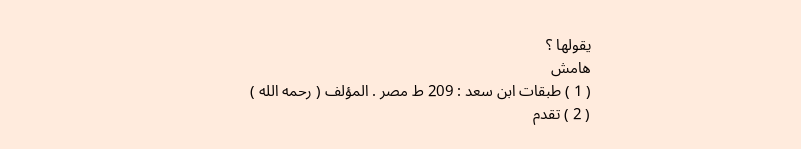يقولها ؟
هامش
( 1 ) طبقات ابن سعد : 209 ط مصر . المؤلف ( رحمه الله )
( 2 ) تقدم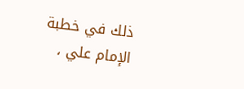ذلك في خطبة الإمام علي ،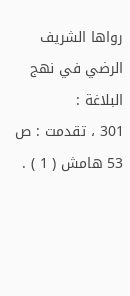رواها الشريف الرضي في نهج البلاغة :
301 ، تقدمت : ص 53 هامش ( 1 ) .